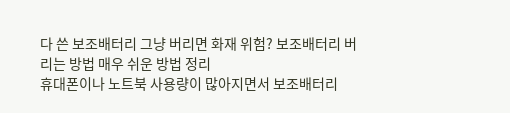다 쓴 보조배터리 그냥 버리면 화재 위험? 보조배터리 버리는 방법 매우 쉬운 방법 정리
휴대폰이나 노트북 사용량이 많아지면서 보조배터리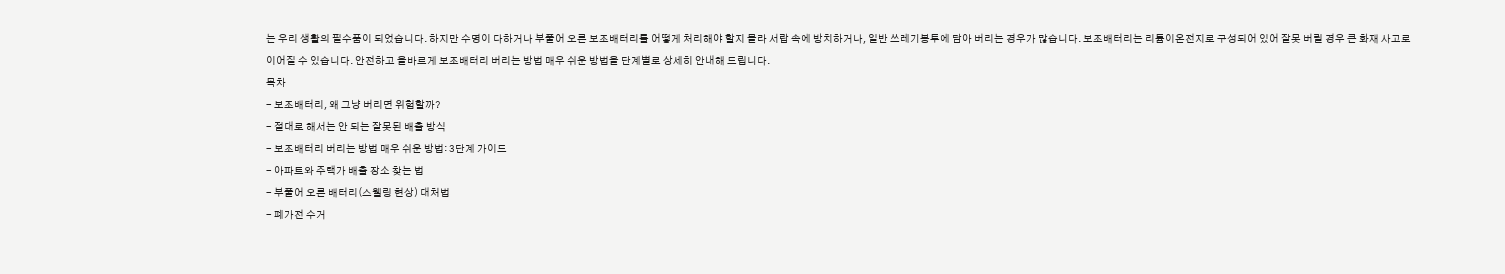는 우리 생활의 필수품이 되었습니다. 하지만 수명이 다하거나 부풀어 오른 보조배터리를 어떻게 처리해야 할지 몰라 서랍 속에 방치하거나, 일반 쓰레기봉투에 담아 버리는 경우가 많습니다. 보조배터리는 리튬이온전지로 구성되어 있어 잘못 버릴 경우 큰 화재 사고로 이어질 수 있습니다. 안전하고 올바르게 보조배터리 버리는 방법 매우 쉬운 방법을 단계별로 상세히 안내해 드립니다.
목차
- 보조배터리, 왜 그냥 버리면 위험할까?
- 절대로 해서는 안 되는 잘못된 배출 방식
- 보조배터리 버리는 방법 매우 쉬운 방법: 3단계 가이드
- 아파트와 주택가 배출 장소 찾는 법
- 부풀어 오른 배터리(스웰링 현상) 대처법
- 폐가전 수거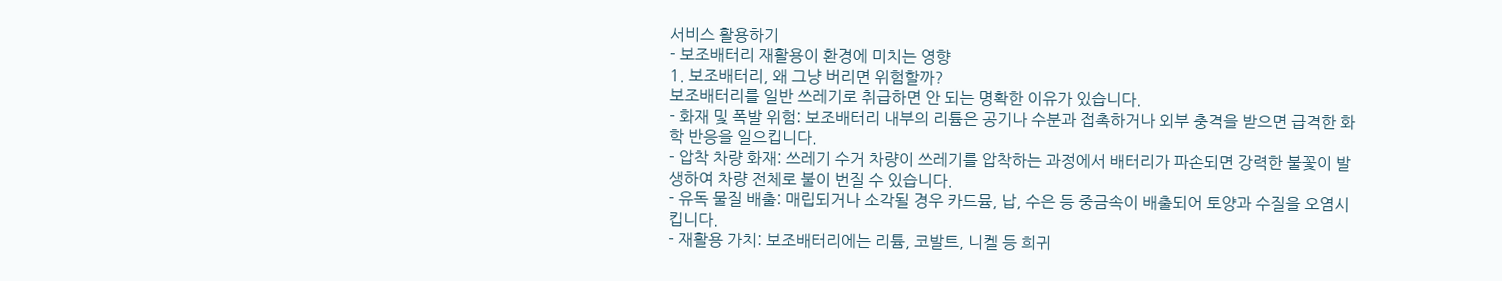서비스 활용하기
- 보조배터리 재활용이 환경에 미치는 영향
1. 보조배터리, 왜 그냥 버리면 위험할까?
보조배터리를 일반 쓰레기로 취급하면 안 되는 명확한 이유가 있습니다.
- 화재 및 폭발 위험: 보조배터리 내부의 리튬은 공기나 수분과 접촉하거나 외부 충격을 받으면 급격한 화학 반응을 일으킵니다.
- 압착 차량 화재: 쓰레기 수거 차량이 쓰레기를 압착하는 과정에서 배터리가 파손되면 강력한 불꽃이 발생하여 차량 전체로 불이 번질 수 있습니다.
- 유독 물질 배출: 매립되거나 소각될 경우 카드뮴, 납, 수은 등 중금속이 배출되어 토양과 수질을 오염시킵니다.
- 재활용 가치: 보조배터리에는 리튬, 코발트, 니켈 등 희귀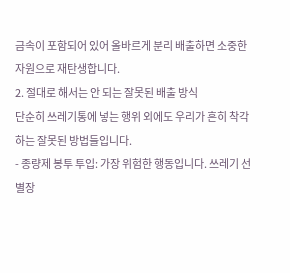금속이 포함되어 있어 올바르게 분리 배출하면 소중한 자원으로 재탄생합니다.
2. 절대로 해서는 안 되는 잘못된 배출 방식
단순히 쓰레기통에 넣는 행위 외에도 우리가 흔히 착각하는 잘못된 방법들입니다.
- 종량제 봉투 투입: 가장 위험한 행동입니다. 쓰레기 선별장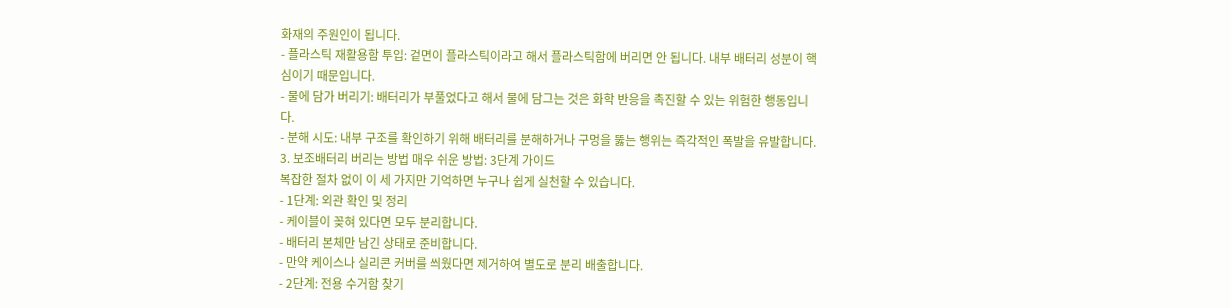화재의 주원인이 됩니다.
- 플라스틱 재활용함 투입: 겉면이 플라스틱이라고 해서 플라스틱함에 버리면 안 됩니다. 내부 배터리 성분이 핵심이기 때문입니다.
- 물에 담가 버리기: 배터리가 부풀었다고 해서 물에 담그는 것은 화학 반응을 촉진할 수 있는 위험한 행동입니다.
- 분해 시도: 내부 구조를 확인하기 위해 배터리를 분해하거나 구멍을 뚫는 행위는 즉각적인 폭발을 유발합니다.
3. 보조배터리 버리는 방법 매우 쉬운 방법: 3단계 가이드
복잡한 절차 없이 이 세 가지만 기억하면 누구나 쉽게 실천할 수 있습니다.
- 1단계: 외관 확인 및 정리
- 케이블이 꽂혀 있다면 모두 분리합니다.
- 배터리 본체만 남긴 상태로 준비합니다.
- 만약 케이스나 실리콘 커버를 씌웠다면 제거하여 별도로 분리 배출합니다.
- 2단계: 전용 수거함 찾기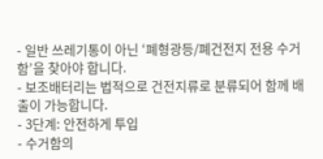- 일반 쓰레기통이 아닌 ‘폐형광등/폐건전지 전용 수거함’을 찾아야 합니다.
- 보조배터리는 법적으로 건전지류로 분류되어 함께 배출이 가능합니다.
- 3단계: 안전하게 투입
- 수거함의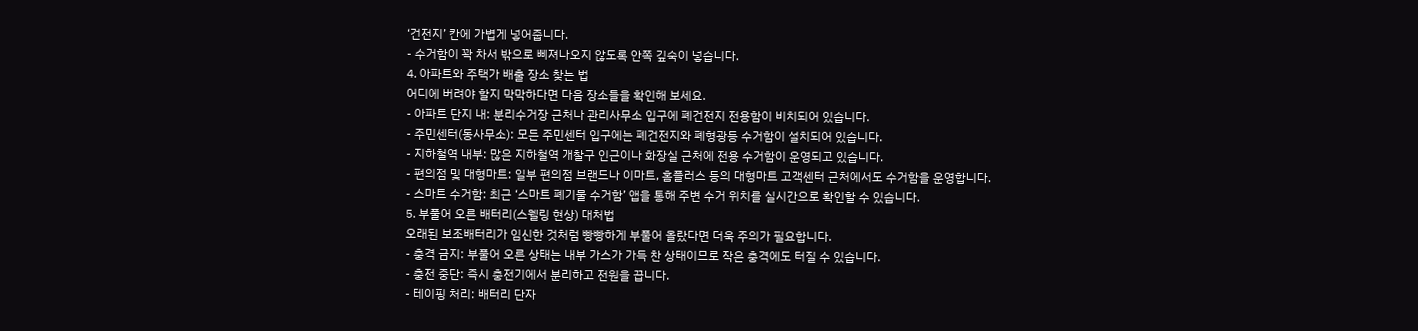‘건전지’ 칸에 가볍게 넣어줍니다.
- 수거함이 꽉 차서 밖으로 삐져나오지 않도록 안쪽 깊숙이 넣습니다.
4. 아파트와 주택가 배출 장소 찾는 법
어디에 버려야 할지 막막하다면 다음 장소들을 확인해 보세요.
- 아파트 단지 내: 분리수거장 근처나 관리사무소 입구에 폐건전지 전용함이 비치되어 있습니다.
- 주민센터(동사무소): 모든 주민센터 입구에는 폐건전지와 폐형광등 수거함이 설치되어 있습니다.
- 지하철역 내부: 많은 지하철역 개찰구 인근이나 화장실 근처에 전용 수거함이 운영되고 있습니다.
- 편의점 및 대형마트: 일부 편의점 브랜드나 이마트, 홈플러스 등의 대형마트 고객센터 근처에서도 수거함을 운영합니다.
- 스마트 수거함: 최근 ‘스마트 폐기물 수거함’ 앱을 통해 주변 수거 위치를 실시간으로 확인할 수 있습니다.
5. 부풀어 오른 배터리(스웰링 현상) 대처법
오래된 보조배터리가 임신한 것처럼 빵빵하게 부풀어 올랐다면 더욱 주의가 필요합니다.
- 충격 금지: 부풀어 오른 상태는 내부 가스가 가득 찬 상태이므로 작은 충격에도 터질 수 있습니다.
- 충전 중단: 즉시 충전기에서 분리하고 전원을 끕니다.
- 테이핑 처리: 배터리 단자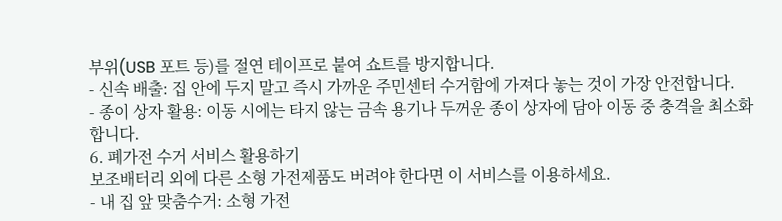부위(USB 포트 등)를 절연 테이프로 붙여 쇼트를 방지합니다.
- 신속 배출: 집 안에 두지 말고 즉시 가까운 주민센터 수거함에 가져다 놓는 것이 가장 안전합니다.
- 종이 상자 활용: 이동 시에는 타지 않는 금속 용기나 두꺼운 종이 상자에 담아 이동 중 충격을 최소화합니다.
6. 폐가전 수거 서비스 활용하기
보조배터리 외에 다른 소형 가전제품도 버려야 한다면 이 서비스를 이용하세요.
- 내 집 앞 맞춤수거: 소형 가전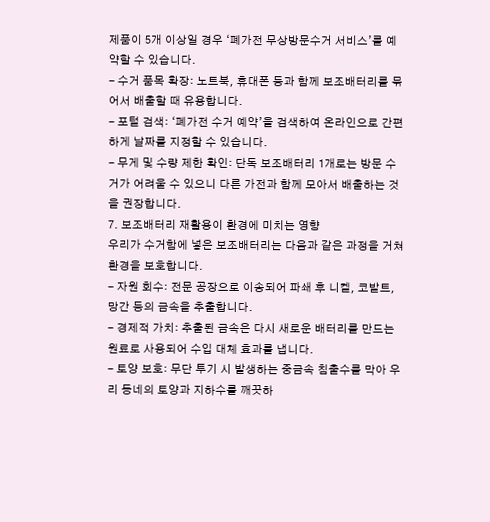제품이 5개 이상일 경우 ‘폐가전 무상방문수거 서비스’를 예약할 수 있습니다.
- 수거 품목 확장: 노트북, 휴대폰 등과 함께 보조배터리를 묶어서 배출할 때 유용합니다.
- 포털 검색: ‘폐가전 수거 예약’을 검색하여 온라인으로 간편하게 날짜를 지정할 수 있습니다.
- 무게 및 수량 제한 확인: 단독 보조배터리 1개로는 방문 수거가 어려울 수 있으니 다른 가전과 함께 모아서 배출하는 것을 권장합니다.
7. 보조배터리 재활용이 환경에 미치는 영향
우리가 수거함에 넣은 보조배터리는 다음과 같은 과정을 거쳐 환경을 보호합니다.
- 자원 회수: 전문 공장으로 이송되어 파쇄 후 니켈, 코발트, 망간 등의 금속을 추출합니다.
- 경제적 가치: 추출된 금속은 다시 새로운 배터리를 만드는 원료로 사용되어 수입 대체 효과를 냅니다.
- 토양 보호: 무단 투기 시 발생하는 중금속 침출수를 막아 우리 동네의 토양과 지하수를 깨끗하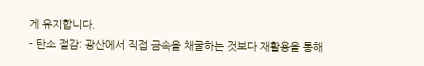게 유지합니다.
- 탄소 절감: 광산에서 직접 금속을 채굴하는 것보다 재활용을 통해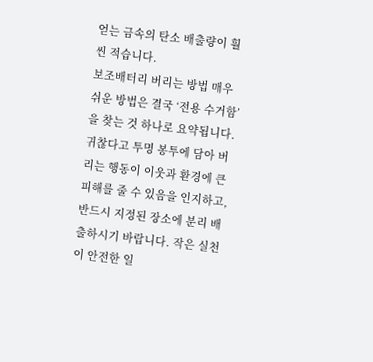얻는 금속의 탄소 배출량이 훨씬 적습니다.
보조배터리 버리는 방법 매우 쉬운 방법은 결국 ‘전용 수거함’을 찾는 것 하나로 요약됩니다. 귀찮다고 투명 봉투에 담아 버리는 행동이 이웃과 환경에 큰 피해를 줄 수 있음을 인지하고, 반드시 지정된 장소에 분리 배출하시기 바랍니다. 작은 실천이 안전한 일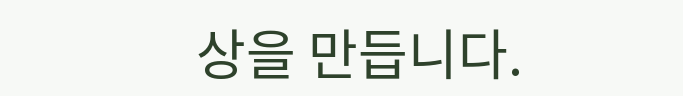상을 만듭니다.